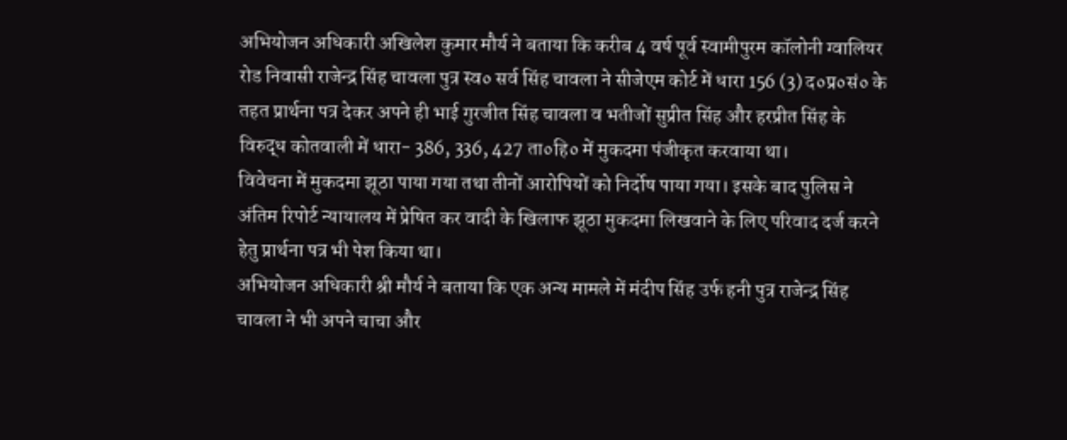अभियोजन अधिकारी अखिलेश कुमार मौर्य ने बताया कि करीब 4 वर्ष पूर्व स्वामीपुरम कॉलोनी ग्वालियर रोड निवासी राजेन्द्र सिंह चावला पुत्र स्व० सर्व सिंह चावला ने सीजेएम कोर्ट में धारा 156 (3) द०प्र०सं० के तहत प्रार्थना पत्र देकर अपने ही भाई गुरजीत सिंह चावला व भतीजों सुप्रीत सिंह और हरप्रीत सिंह के विरुद्ध कोतवाली में धारा- 386, 336, 427 ता०हि० में मुकदमा पंजीकृत करवाया था।
विवेचना में मुकदमा झूठा पाया गया तथा तीनों आरोपियों को निर्दोष पाया गया। इसके बाद पुलिस ने अंतिम रिपोर्ट न्यायालय में प्रेषित कर वादी के खिलाफ झूठा मुकदमा लिखवाने के लिए परिवाद दर्ज करने हेतु प्रार्थना पत्र भी पेश किया था।
अभियोजन अधिकारी श्री मौर्य ने बताया कि एक अन्य मामले में मंदीप सिंह उर्फ हनी पुत्र राजेन्द्र सिंह चावला ने भी अपने चाचा और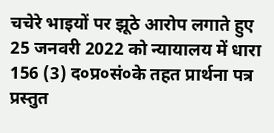चचेरे भाइयों पर झूठे आरोप लगाते हुए 25 जनवरी 2022 को न्यायालय में धारा 156 (3) द०प्र०सं०के तहत प्रार्थना पत्र प्रस्तुत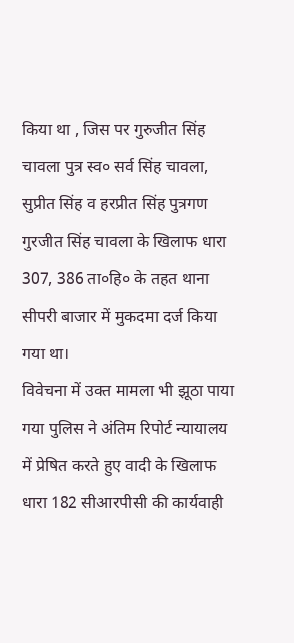किया था , जिस पर गुरुजीत सिंह चावला पुत्र स्व० सर्व सिंह चावला, सुप्रीत सिंह व हरप्रीत सिंह पुत्रगण गुरजीत सिंह चावला के खिलाफ धारा 307, 386 ता०हि० के तहत थाना सीपरी बाजार में मुकदमा दर्ज किया गया था।
विवेचना में उक्त मामला भी झूठा पाया गया पुलिस ने अंतिम रिपोर्ट न्यायालय में प्रेषित करते हुए वादी के खिलाफ धारा 182 सीआरपीसी की कार्यवाही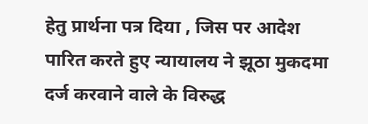हेतु प्रार्थना पत्र दिया , जिस पर आदेश पारित करते हुए न्यायालय ने झूठा मुकदमा दर्ज करवाने वाले के विरुद्ध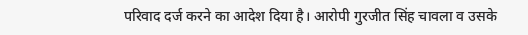परिवाद दर्ज करने का आदेश दिया है। आरोपी गुरजीत सिंह चावला व उसके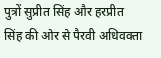पुत्रों सुप्रीत सिंह और हरप्रीत सिंह की ओर से पैरवी अधिवक्ता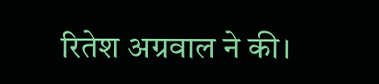रितेश अग्रवाल ने की।